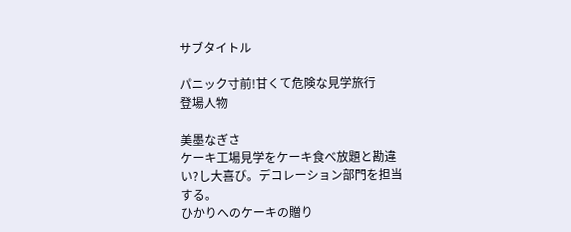サブタイトル

パニック寸前!甘くて危険な見学旅行
登場人物

美墨なぎさ
ケーキ工場見学をケーキ食べ放題と勘違い?し大喜び。デコレーション部門を担当する。
ひかりへのケーキの贈り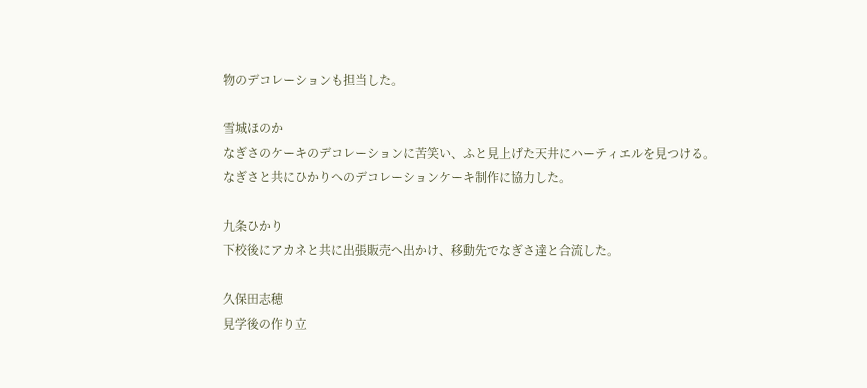物のデコレーションも担当した。

雪城ほのか
なぎさのケーキのデコレーションに苦笑い、ふと見上げた天井にハーティエルを見つける。
なぎさと共にひかりへのデコレーションケーキ制作に協力した。

九条ひかり
下校後にアカネと共に出張販売へ出かけ、移動先でなぎさ達と合流した。

久保田志穂
見学後の作り立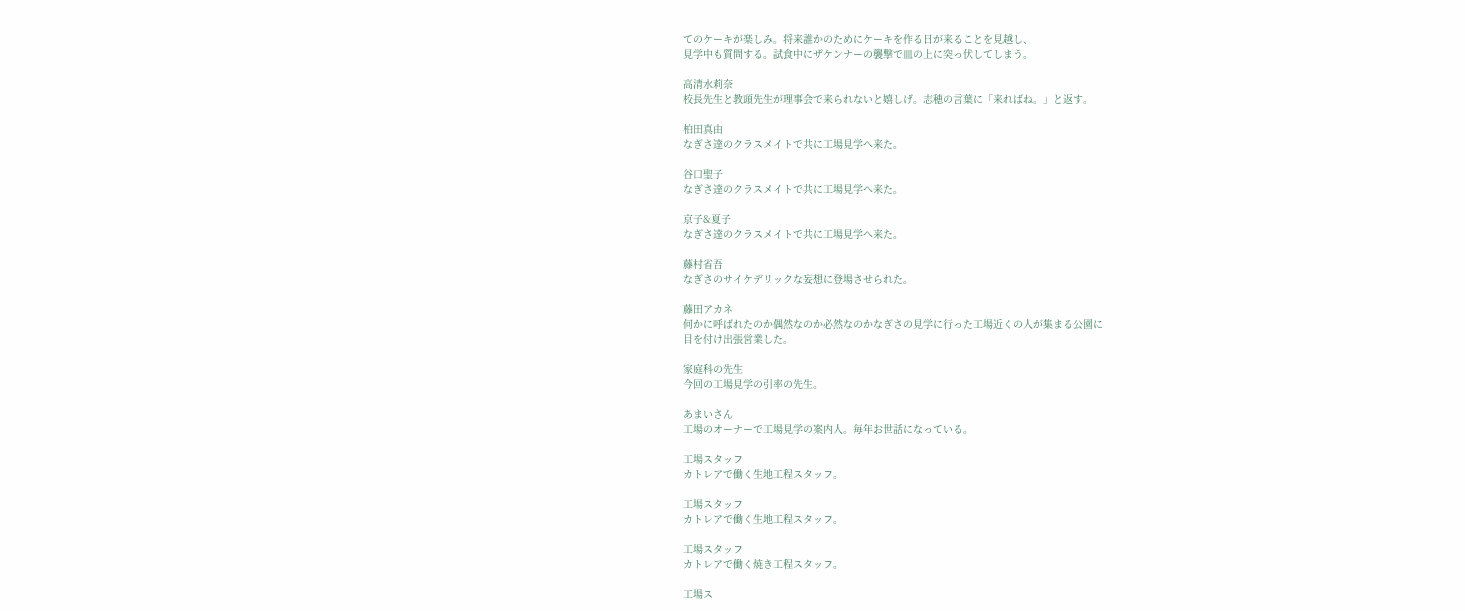てのケーキが楽しみ。将来誰かのためにケーキを作る日が来ることを見越し、
見学中も質問する。試食中にザケンナーの襲撃で皿の上に突っ伏してしまう。

高清水莉奈
校長先生と教頭先生が理事会で来られないと嬉しげ。志穂の言葉に「来ればね。」と返す。

柏田真由
なぎさ達のクラスメイトで共に工場見学へ来た。

谷口聖子
なぎさ達のクラスメイトで共に工場見学へ来た。

京子&夏子
なぎさ達のクラスメイトで共に工場見学へ来た。

藤村省吾
なぎさのサイケデリックな妄想に登場させられた。

藤田アカネ
何かに呼ばれたのか偶然なのか必然なのかなぎさの見学に行った工場近くの人が集まる公園に
目を付け出張営業した。

家庭科の先生
今回の工場見学の引率の先生。

あまいさん
工場のオーナーで工場見学の案内人。毎年お世話になっている。

工場スタッフ
カトレアで働く生地工程スタッフ。

工場スタッフ
カトレアで働く生地工程スタッフ。

工場スタッフ
カトレアで働く焼き工程スタッフ。

工場ス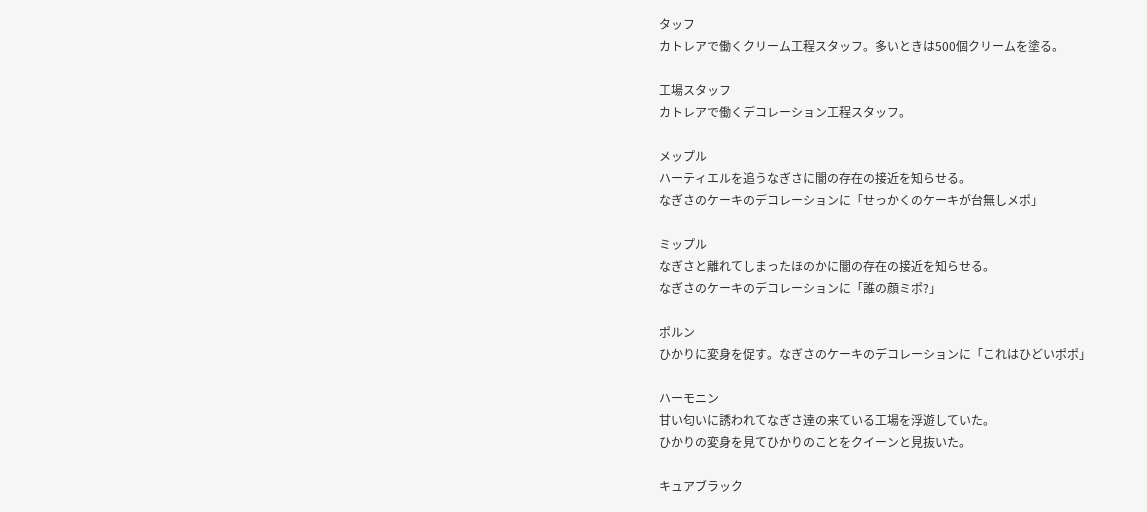タッフ
カトレアで働くクリーム工程スタッフ。多いときは500個クリームを塗る。

工場スタッフ
カトレアで働くデコレーション工程スタッフ。

メップル
ハーティエルを追うなぎさに闇の存在の接近を知らせる。
なぎさのケーキのデコレーションに「せっかくのケーキが台無しメポ」

ミップル
なぎさと離れてしまったほのかに闇の存在の接近を知らせる。
なぎさのケーキのデコレーションに「誰の顔ミポ?」

ポルン
ひかりに変身を促す。なぎさのケーキのデコレーションに「これはひどいポポ」

ハーモニン
甘い匂いに誘われてなぎさ達の来ている工場を浮遊していた。
ひかりの変身を見てひかりのことをクイーンと見抜いた。

キュアブラック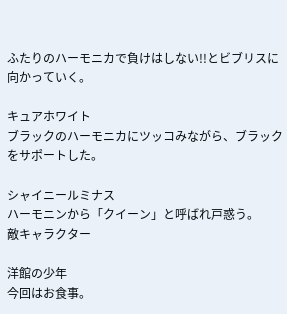ふたりのハーモニカで負けはしない!!とビブリスに向かっていく。

キュアホワイト
ブラックのハーモニカにツッコみながら、ブラックをサポートした。

シャイニールミナス
ハーモニンから「クイーン」と呼ばれ戸惑う。
敵キャラクター

洋館の少年
今回はお食事。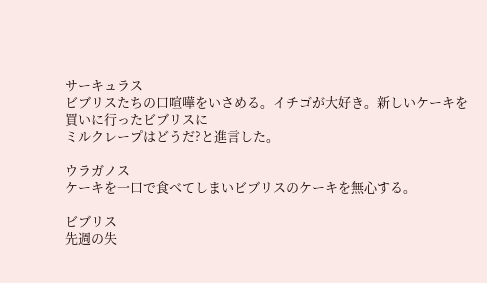サーキュラス
ビブリスたちの口喧嘩をいさめる。イチゴが大好き。新しいケーキを買いに行ったビブリスに
ミルクレープはどうだ?と進言した。

ウラガノス
ケーキを一口で食べてしまいビブリスのケーキを無心する。

ビブリス
先週の失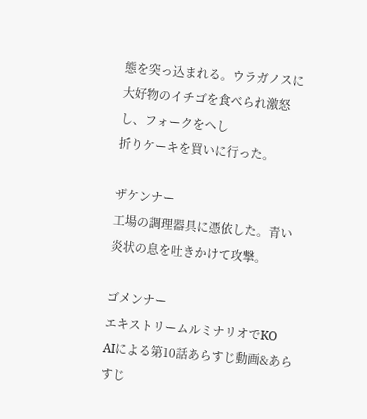態を突っ込まれる。ウラガノスに大好物のイチゴを食べられ激怒し、フォークをへし
折りケーキを買いに行った。

ザケンナー
工場の調理器具に憑依した。青い炎状の息を吐きかけて攻撃。

ゴメンナー
エキストリームルミナリオでKO
AIによる第10話あらすじ動画&あらすじ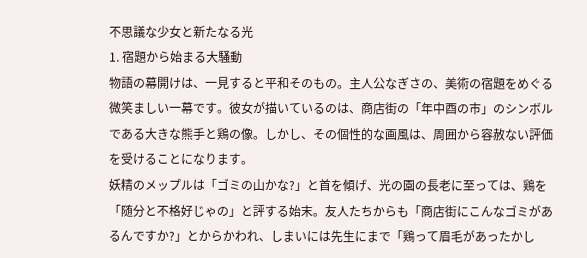不思議な少女と新たなる光
1. 宿題から始まる大騒動
物語の幕開けは、一見すると平和そのもの。主人公なぎさの、美術の宿題をめぐる微笑ましい一幕です。彼女が描いているのは、商店街の「年中酉の市」のシンボルである大きな熊手と鶏の像。しかし、その個性的な画風は、周囲から容赦ない評価を受けることになります。
妖精のメップルは「ゴミの山かな?」と首を傾げ、光の園の長老に至っては、鶏を「随分と不格好じゃの」と評する始末。友人たちからも「商店街にこんなゴミがあるんですか?」とからかわれ、しまいには先生にまで「鶏って眉毛があったかし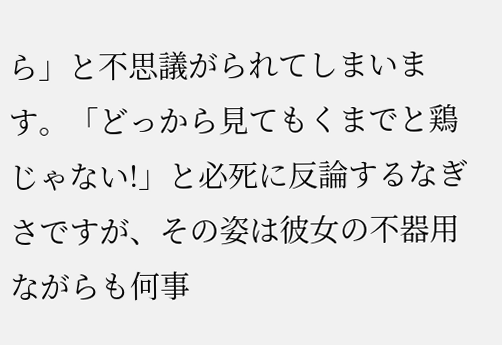ら」と不思議がられてしまいます。「どっから見てもくまでと鶏じゃない!」と必死に反論するなぎさですが、その姿は彼女の不器用ながらも何事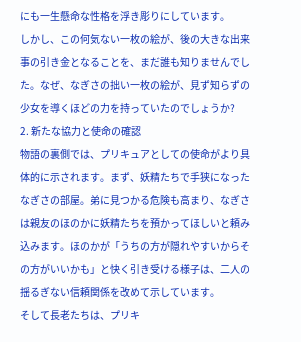にも一生懸命な性格を浮き彫りにしています。
しかし、この何気ない一枚の絵が、後の大きな出来事の引き金となることを、まだ誰も知りませんでした。なぜ、なぎさの拙い一枚の絵が、見ず知らずの少女を導くほどの力を持っていたのでしょうか?
2. 新たな協力と使命の確認
物語の裏側では、プリキュアとしての使命がより具体的に示されます。まず、妖精たちで手狭になったなぎさの部屋。弟に見つかる危険も高まり、なぎさは親友のほのかに妖精たちを預かってほしいと頼み込みます。ほのかが「うちの方が隠れやすいからその方がいいかも」と快く引き受ける様子は、二人の揺るぎない信頼関係を改めて示しています。
そして長老たちは、プリキ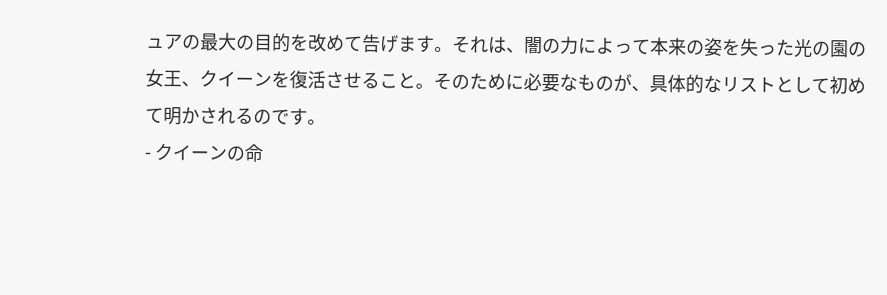ュアの最大の目的を改めて告げます。それは、闇の力によって本来の姿を失った光の園の女王、クイーンを復活させること。そのために必要なものが、具体的なリストとして初めて明かされるのです。
- クイーンの命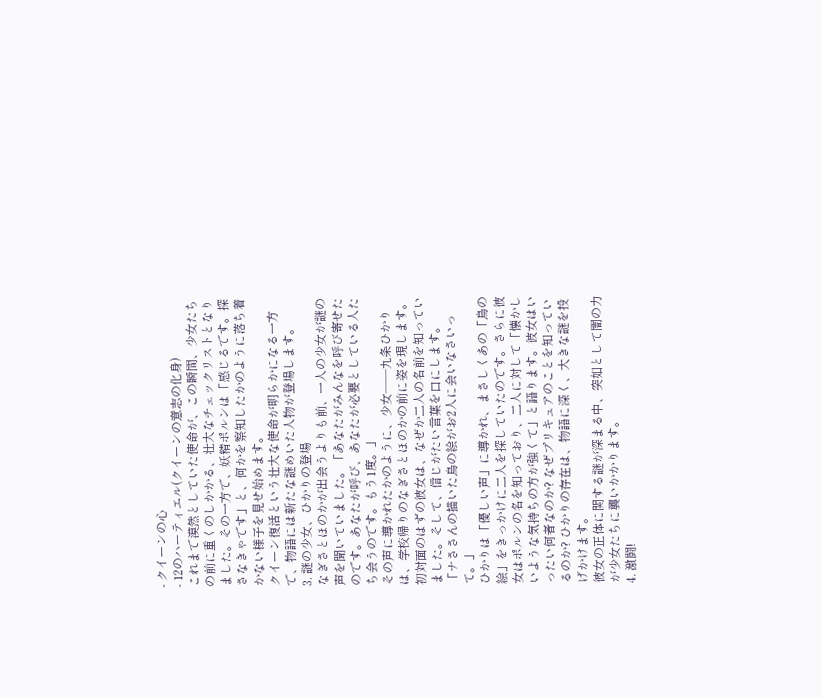- クイーンの心
- 12のハーティエル(クイーンの意志の化身)
これまで漠然としていた使命が、この瞬間、少女たちの前に重くのしかかる、壮大なチェックリストとなりました。その一方で、妖精ポルンは「感じるです。探さなきゃです」と、何かを察知したかのように落ち着かない様子を見せ始めます。
クイーン復活という壮大な使命が明らかになる一方で、物語には新たな謎めいた人物が登場します。
3. 謎の少女、ひかりの登場
なぎさとほのかが出会うよりも前、一人の少女が謎の声を聞いていました。「あなたがみんなを呼び寄せたのです。あなたが呼び、あなたが必要としている人たち会うのです。もう1度。」
その声に導かれたかのように、少女――九条ひかりは、学校帰りのなぎさとほのかの前に姿を現します。初対面のはずの彼女は、なぜか二人の名前を知っていました。そして、信じがたい言葉を口にします。
「ナささんの描いた鳥の絵がお2人に会いなさいって。」
ひかりは「優しい声」に導かれ、まさしくあの「鳥の絵」をきっかけに二人を探していたのです。さらに彼女はポルンの名を知っており、二人に対して「懐かしいような気持ちの方が強くて」と語ります。彼女はいったい何者なのか? なぜプリキュアのことを知っているのか? ひかりの存在は、物語に深く、大きな謎を投げかけます。
彼女の正体に関する謎が深まる中、突如として闇の力が少女たちに襲いかかります。
4. 激闘!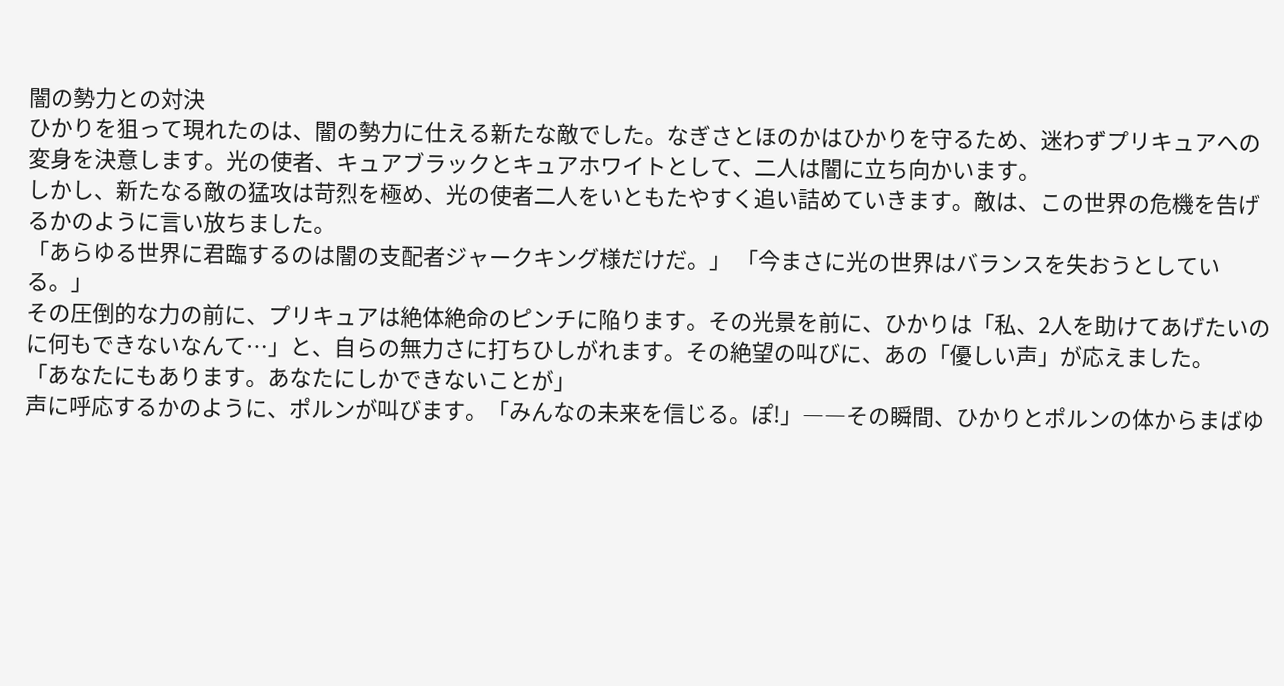闇の勢力との対決
ひかりを狙って現れたのは、闇の勢力に仕える新たな敵でした。なぎさとほのかはひかりを守るため、迷わずプリキュアへの変身を決意します。光の使者、キュアブラックとキュアホワイトとして、二人は闇に立ち向かいます。
しかし、新たなる敵の猛攻は苛烈を極め、光の使者二人をいともたやすく追い詰めていきます。敵は、この世界の危機を告げるかのように言い放ちました。
「あらゆる世界に君臨するのは闇の支配者ジャークキング様だけだ。」 「今まさに光の世界はバランスを失おうとしている。」
その圧倒的な力の前に、プリキュアは絶体絶命のピンチに陥ります。その光景を前に、ひかりは「私、2人を助けてあげたいのに何もできないなんて…」と、自らの無力さに打ちひしがれます。その絶望の叫びに、あの「優しい声」が応えました。
「あなたにもあります。あなたにしかできないことが」
声に呼応するかのように、ポルンが叫びます。「みんなの未来を信じる。ぽ!」――その瞬間、ひかりとポルンの体からまばゆ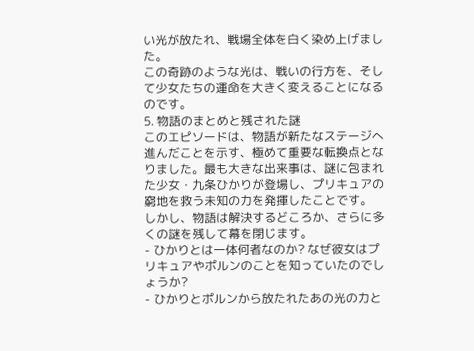い光が放たれ、戦場全体を白く染め上げました。
この奇跡のような光は、戦いの行方を、そして少女たちの運命を大きく変えることになるのです。
5. 物語のまとめと残された謎
このエピソードは、物語が新たなステージへ進んだことを示す、極めて重要な転換点となりました。最も大きな出来事は、謎に包まれた少女・九条ひかりが登場し、プリキュアの窮地を救う未知の力を発揮したことです。
しかし、物語は解決するどころか、さらに多くの謎を残して幕を閉じます。
- ひかりとは一体何者なのか? なぜ彼女はプリキュアやポルンのことを知っていたのでしょうか?
- ひかりとポルンから放たれたあの光の力と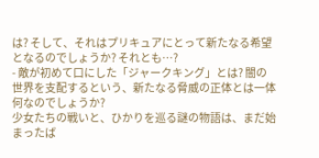は? そして、それはプリキュアにとって新たなる希望となるのでしょうか? それとも…?
- 敵が初めて口にした「ジャークキング」とは? 闇の世界を支配するという、新たなる脅威の正体とは一体何なのでしょうか?
少女たちの戦いと、ひかりを巡る謎の物語は、まだ始まったば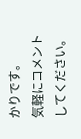かりです。
気軽にコメントしてください。